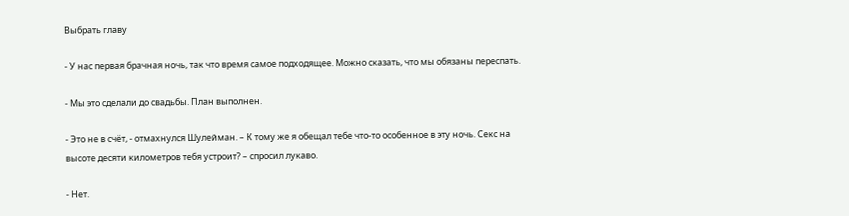Выбрать главу

- У нас первая брачная ночь, так что время самое подходящее. Можно сказать, что мы обязаны переспать.

- Мы это сделали до свадьбы. План выполнен.

- Это не в счёт, - отмахнулся Шулейман. – К тому же я обещал тебе что-то особенное в эту ночь. Секс на высоте десяти километров тебя устроит? – спросил лукаво.

- Нет.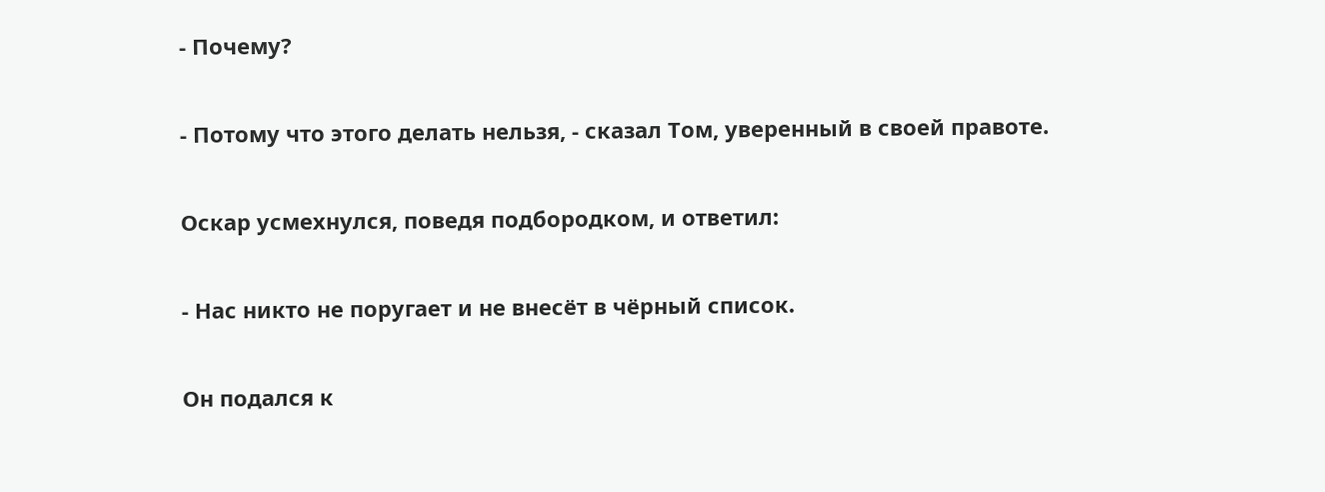- Почему?

- Потому что этого делать нельзя, - сказал Том, уверенный в своей правоте.

Оскар усмехнулся, поведя подбородком, и ответил:

- Нас никто не поругает и не внесёт в чёрный список.

Он подался к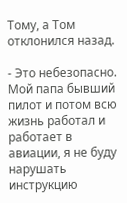Тому, а Том отклонился назад.

- Это небезопасно. Мой папа бывший пилот и потом всю жизнь работал и работает в авиации, я не буду нарушать инструкцию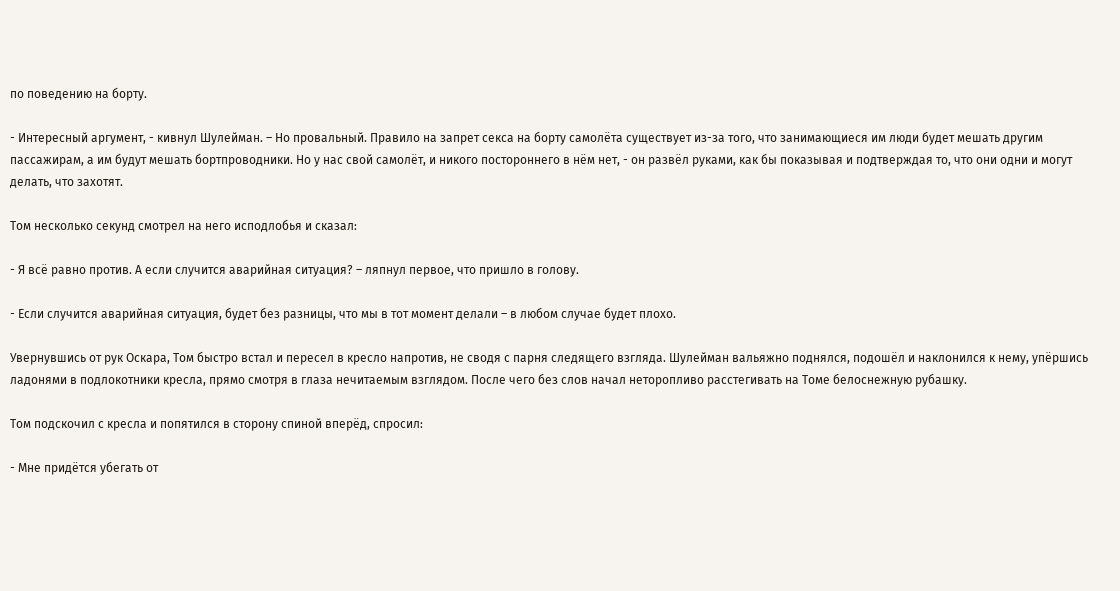по поведению на борту.

- Интересный аргумент, - кивнул Шулейман. – Но провальный. Правило на запрет секса на борту самолёта существует из-за того, что занимающиеся им люди будет мешать другим пассажирам, а им будут мешать бортпроводники. Но у нас свой самолёт, и никого постороннего в нём нет, - он развёл руками, как бы показывая и подтверждая то, что они одни и могут делать, что захотят.

Том несколько секунд смотрел на него исподлобья и сказал:

- Я всё равно против. А если случится аварийная ситуация? – ляпнул первое, что пришло в голову.

- Если случится аварийная ситуация, будет без разницы, что мы в тот момент делали – в любом случае будет плохо.

Увернувшись от рук Оскара, Том быстро встал и пересел в кресло напротив, не сводя с парня следящего взгляда. Шулейман вальяжно поднялся, подошёл и наклонился к нему, упёршись ладонями в подлокотники кресла, прямо смотря в глаза нечитаемым взглядом. После чего без слов начал неторопливо расстегивать на Томе белоснежную рубашку.

Том подскочил с кресла и попятился в сторону спиной вперёд, спросил:

- Мне придётся убегать от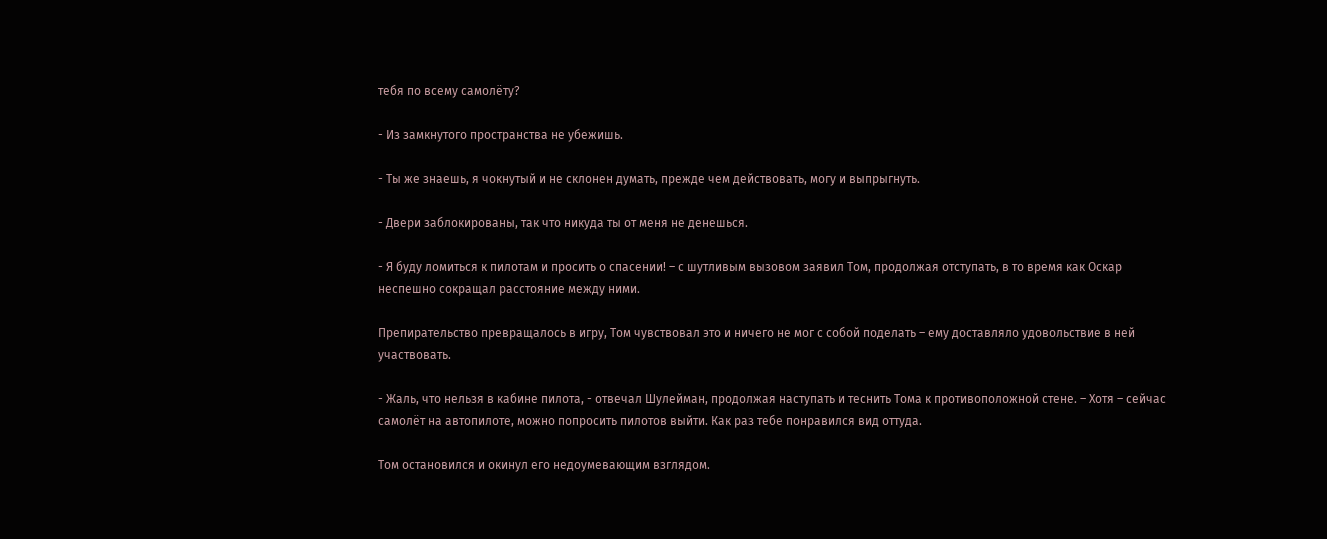тебя по всему самолёту?

- Из замкнутого пространства не убежишь.

- Ты же знаешь, я чокнутый и не склонен думать, прежде чем действовать, могу и выпрыгнуть.

- Двери заблокированы, так что никуда ты от меня не денешься.

- Я буду ломиться к пилотам и просить о спасении! – с шутливым вызовом заявил Том, продолжая отступать, в то время как Оскар неспешно сокращал расстояние между ними.

Препирательство превращалось в игру, Том чувствовал это и ничего не мог с собой поделать – ему доставляло удовольствие в ней участвовать.

- Жаль, что нельзя в кабине пилота, - отвечал Шулейман, продолжая наступать и теснить Тома к противоположной стене. – Хотя – сейчас самолёт на автопилоте, можно попросить пилотов выйти. Как раз тебе понравился вид оттуда.

Том остановился и окинул его недоумевающим взглядом.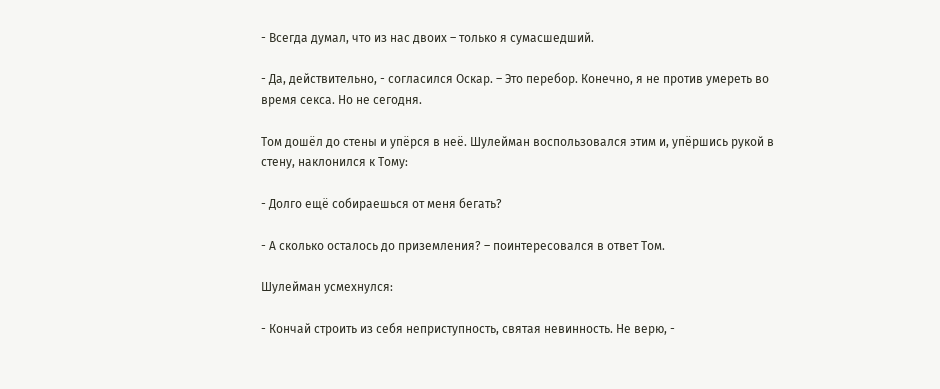- Всегда думал, что из нас двоих – только я сумасшедший.

- Да, действительно, - согласился Оскар. – Это перебор. Конечно, я не против умереть во время секса. Но не сегодня.

Том дошёл до стены и упёрся в неё. Шулейман воспользовался этим и, упёршись рукой в стену, наклонился к Тому:

- Долго ещё собираешься от меня бегать?

- А сколько осталось до приземления? – поинтересовался в ответ Том.

Шулейман усмехнулся:

- Кончай строить из себя неприступность, святая невинность. Не верю, -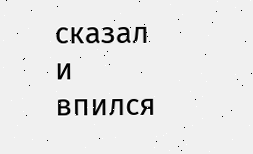сказал и впился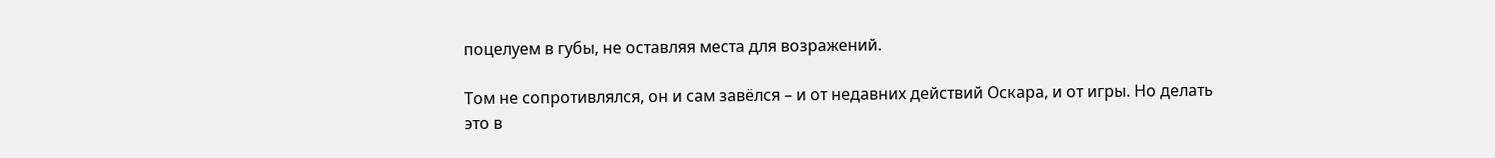поцелуем в губы, не оставляя места для возражений.

Том не сопротивлялся, он и сам завёлся – и от недавних действий Оскара, и от игры. Но делать это в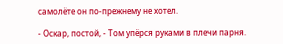самолёте он по-прежнему не хотел.

- Оскар, постой, - Том упёрся руками в плечи парня.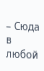– Сюда в любой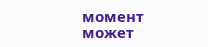момент может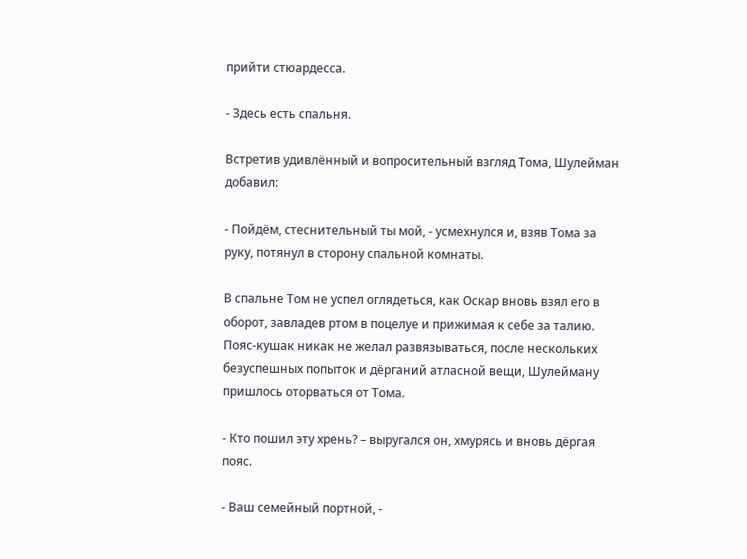прийти стюардесса.

- Здесь есть спальня.

Встретив удивлённый и вопросительный взгляд Тома, Шулейман добавил:

- Пойдём, стеснительный ты мой, - усмехнулся и, взяв Тома за руку, потянул в сторону спальной комнаты.

В спальне Том не успел оглядеться, как Оскар вновь взял его в оборот, завладев ртом в поцелуе и прижимая к себе за талию. Пояс-кушак никак не желал развязываться, после нескольких безуспешных попыток и дёрганий атласной вещи, Шулейману пришлось оторваться от Тома.

- Кто пошил эту хрень? – выругался он, хмурясь и вновь дёргая пояс.

- Ваш семейный портной, -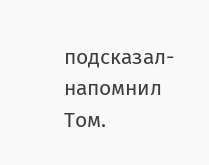подсказал-напомнил Том.